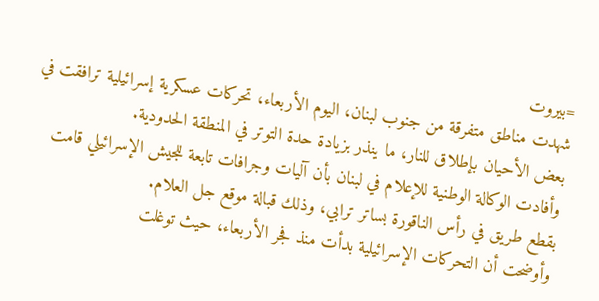=بيروت
شهدت مناطق متفرقة من جنوب لبنان، اليوم الأربعاء، تحركات عسكرية إسرائيلية ترافقت في بعض الأحيان بإطلاق للنار، ما ينذر بزيادة حدة التوتر في المنطقة الحدودية.
وأفادت الوكالة الوطنية للإعلام في لبنان بأن آليات وجرافات تابعة للجيش الإسرائيلي قامت بقطع طريق في رأس الناقورة بساتر ترابي، وذلك قبالة موقع جل العلام.
وأوضحت أن التحركات الإسرائيلية بدأت منذ فجر الأربعاء، حيث توغلت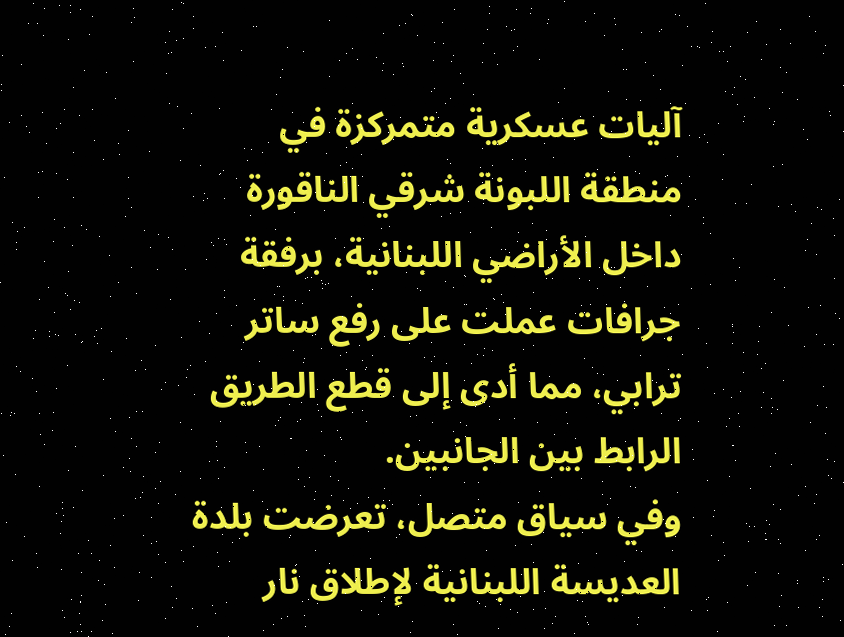آليات عسكرية متمركزة في منطقة اللبونة شرقي الناقورة داخل الأراضي اللبنانية، برفقة جرافات عملت على رفع ساتر ترابي، مما أدى إلى قطع الطريق الرابط بين الجانبين.
وفي سياق متصل، تعرضت بلدة العديسة اللبنانية لإطلاق نار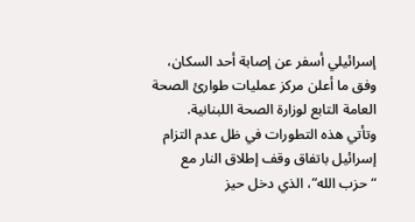إسرائيلي أسفر عن إصابة أحد السكان، وفق ما أعلن مركز عمليات طوارئ الصحة العامة التابع لوزارة الصحة اللبنانية.
وتأتي هذه التطورات في ظل عدم التزام إسرائيل باتفاق وقف إطلاق النار مع “حزب الله”، الذي دخل حيز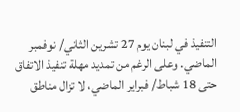التنفيذ في لبنان يوم 27 تشرين الثاني/ نوفمبر الماضي. وعلى الرغم من تمديد مهلة تنفيذ الاتفاق حتى 18 شباط/ فبراير الماضي، لا تزال مناطق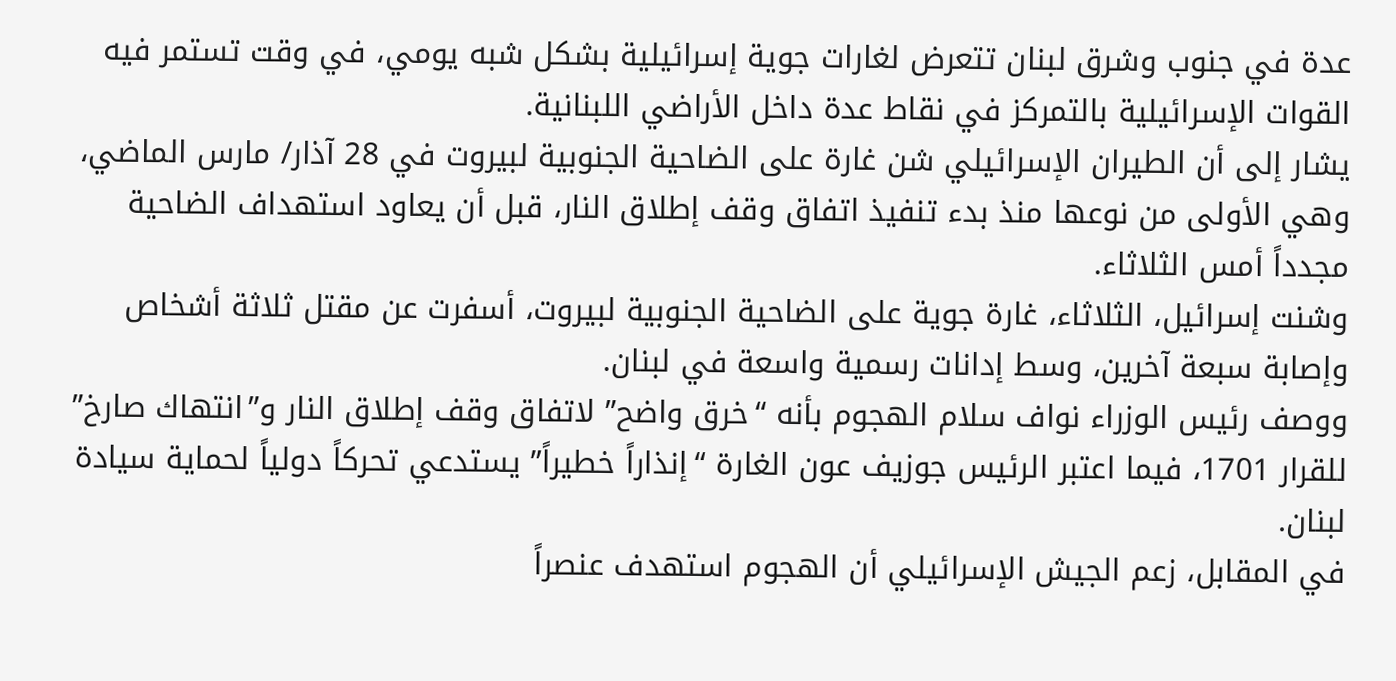عدة في جنوب وشرق لبنان تتعرض لغارات جوية إسرائيلية بشكل شبه يومي، في وقت تستمر فيه القوات الإسرائيلية بالتمركز في نقاط عدة داخل الأراضي اللبنانية.
يشار إلى أن الطيران الإسرائيلي شن غارة على الضاحية الجنوبية لبيروت في 28 آذار/ مارس الماضي، وهي الأولى من نوعها منذ بدء تنفيذ اتفاق وقف إطلاق النار، قبل أن يعاود استهداف الضاحية مجدداً أمس الثلاثاء.
وشنت إسرائيل، الثلاثاء، غارة جوية على الضاحية الجنوبية لبيروت، أسفرت عن مقتل ثلاثة أشخاص وإصابة سبعة آخرين، وسط إدانات رسمية واسعة في لبنان.
ووصف رئيس الوزراء نواف سلام الهجوم بأنه “خرق واضح” لاتفاق وقف إطلاق النار و”انتهاك صارخ” للقرار 1701، فيما اعتبر الرئيس جوزيف عون الغارة “إنذاراً خطيراً” يستدعي تحركاً دولياً لحماية سيادة لبنان.
في المقابل، زعم الجيش الإسرائيلي أن الهجوم استهدف عنصراً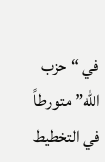في “حزب الله” متورطاً في التخطيط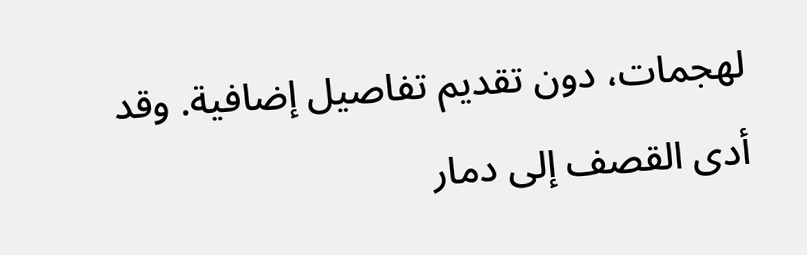لهجمات، دون تقديم تفاصيل إضافية. وقد أدى القصف إلى دمار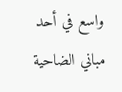واسع في أحد مباني الضاحية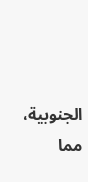الجنوبية، مما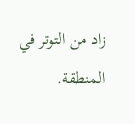زاد من التوتر في المنطقة.